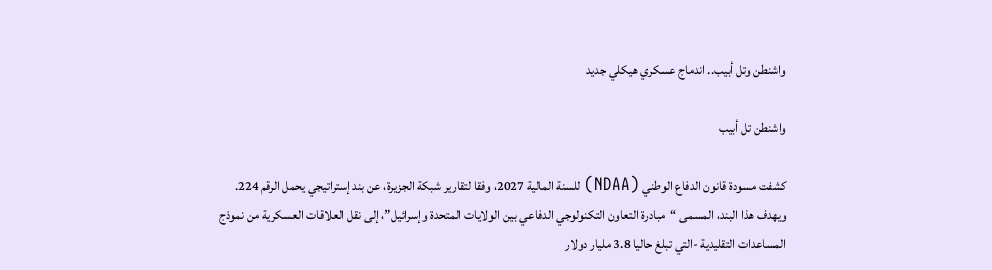واشنطن وتل أبيب.. اندماج عسكري هيكلي جديد

واشنطن تل أبيب

كشفت مسودة قانون الدفاع الوطني (NDAA) للسنة المالية 2027، وفقا لتقارير شبكة الجزيرة، عن بند إستراتيجي يحمل الرقم 224. ويهدف هذا البند، المسمى “مبادرة التعاون التكنولوجي الدفاعي بين الولايات المتحدة وإسرائيل”، إلى نقل العلاقات العسكرية من نموذج المساعدات التقليدية -التي تبلغ حاليا 3.8 مليار دولار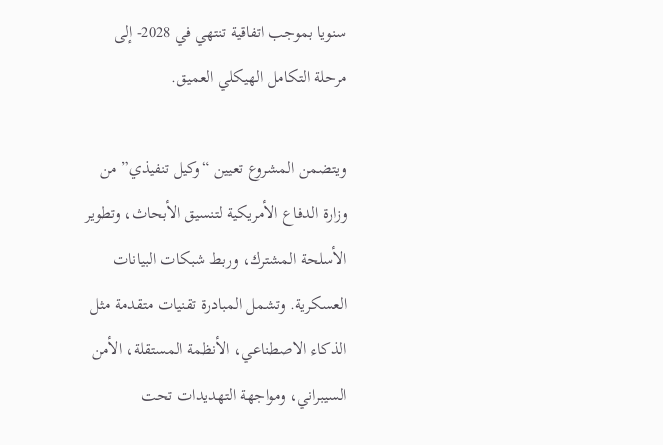سنويا بموجب اتفاقية تنتهي في 2028- إلى مرحلة التكامل الهيكلي العميق.

ويتضمن المشروع تعيين “وكيل تنفيذي” من وزارة الدفاع الأمريكية لتنسيق الأبحاث، وتطوير الأسلحة المشترك، وربط شبكات البيانات العسكرية. وتشمل المبادرة تقنيات متقدمة مثل الذكاء الاصطناعي، الأنظمة المستقلة، الأمن السيبراني، ومواجهة التهديدات تحت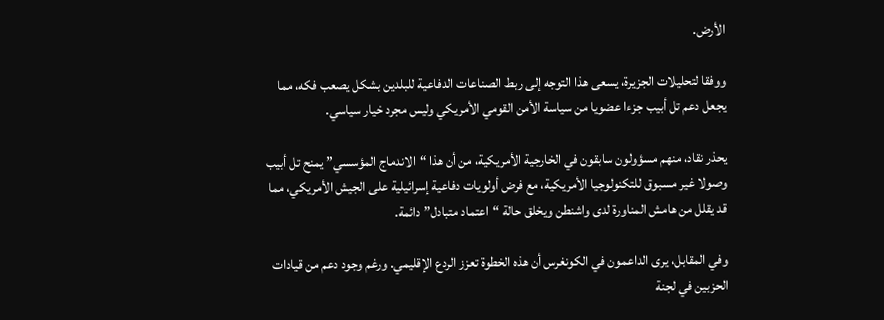الأرض.

ووفقا لتحليلات الجزيرة، يسعى هذا التوجه إلى ربط الصناعات الدفاعية للبلدين بشكل يصعب فكه، مما يجعل دعم تل أبيب جزءا عضويا من سياسة الأمن القومي الأمريكي وليس مجرد خيار سياسي.

يحذر نقاد، منهم مسؤولون سابقون في الخارجية الأمريكية، من أن هذا “الاندماج المؤسسي” يمنح تل أبيب وصولا غير مسبوق للتكنولوجيا الأمريكية، مع فرض أولويات دفاعية إسرائيلية على الجيش الأمريكي، مما قد يقلل من هامش المناورة لدى واشنطن ويخلق حالة “اعتماد متبادل” دائمة.

وفي المقابل، يرى الداعمون في الكونغرس أن هذه الخطوة تعزز الردع الإقليمي. ورغم وجود دعم من قيادات الحزبين في لجنة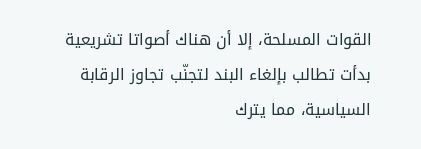القوات المسلحة، إلا أن هناك أصواتا تشريعية بدأت تطالب بإلغاء البند لتجنّب تجاوز الرقابة السياسية، مما يترك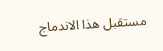مستقبل هذا الاندماج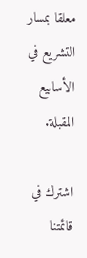معلقا بمسار التشريع في الأسابيع المقبلة.

اشترك في قائمتنا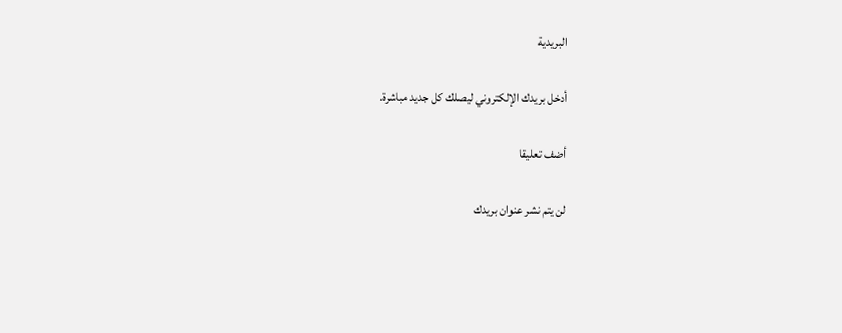البريدية

أدخل بريدك الإلكتروني ليصلك كل جديد مباشرة.

أضف تعليقا

لن يتم نشر عنوان بريدك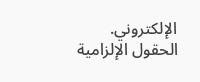الإلكتروني. الحقول الإلزامية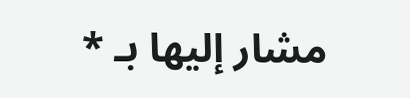مشار إليها بـ *